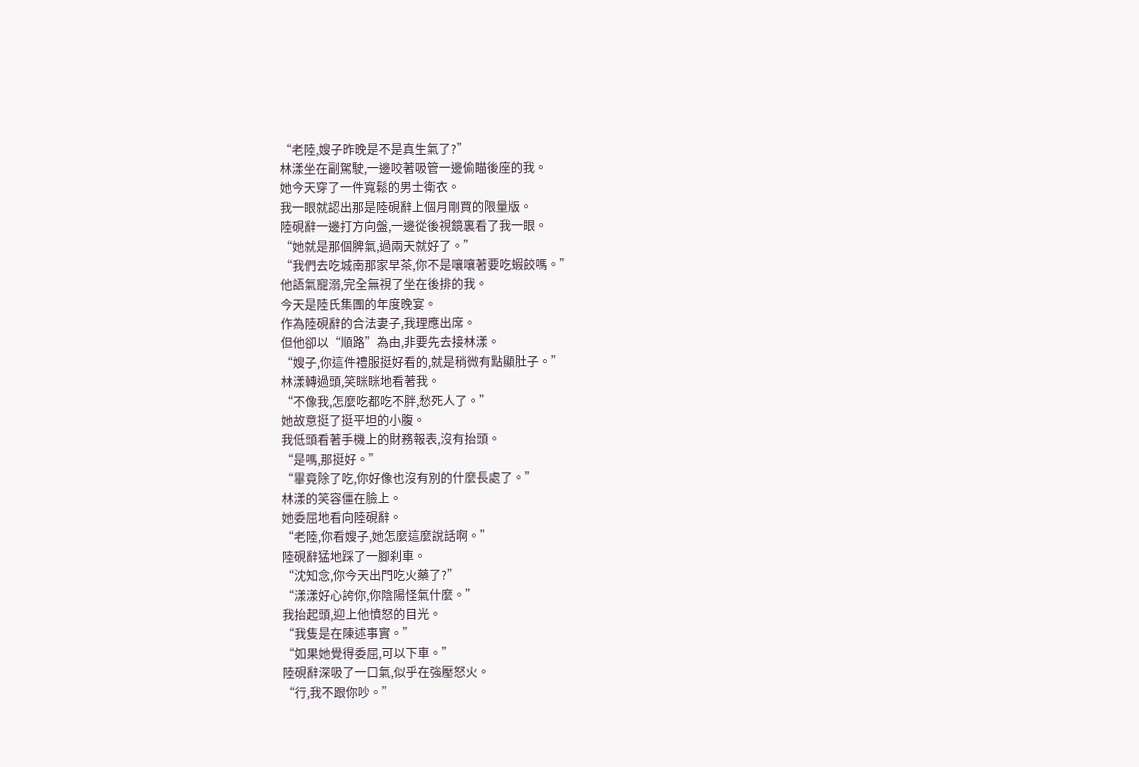“老陸,嫂子昨晚是不是真生氣了?”
林漾坐在副駕駛,一邊咬著吸管一邊偷瞄後座的我。
她今天穿了一件寬鬆的男士衛衣。
我一眼就認出那是陸硯辭上個月剛買的限量版。
陸硯辭一邊打方向盤,一邊從後視鏡裏看了我一眼。
“她就是那個脾氣,過兩天就好了。”
“我們去吃城南那家早茶,你不是嚷嚷著要吃蝦餃嗎。”
他語氣寵溺,完全無視了坐在後排的我。
今天是陸氏集團的年度晚宴。
作為陸硯辭的合法妻子,我理應出席。
但他卻以“順路”為由,非要先去接林漾。
“嫂子,你這件禮服挺好看的,就是稍微有點顯肚子。”
林漾轉過頭,笑眯眯地看著我。
“不像我,怎麼吃都吃不胖,愁死人了。”
她故意挺了挺平坦的小腹。
我低頭看著手機上的財務報表,沒有抬頭。
“是嗎,那挺好。”
“畢竟除了吃,你好像也沒有別的什麼長處了。”
林漾的笑容僵在臉上。
她委屈地看向陸硯辭。
“老陸,你看嫂子,她怎麼這麼說話啊。”
陸硯辭猛地踩了一腳刹車。
“沈知念,你今天出門吃火藥了?”
“漾漾好心誇你,你陰陽怪氣什麼。”
我抬起頭,迎上他憤怒的目光。
“我隻是在陳述事實。”
“如果她覺得委屈,可以下車。”
陸硯辭深吸了一口氣,似乎在強壓怒火。
“行,我不跟你吵。”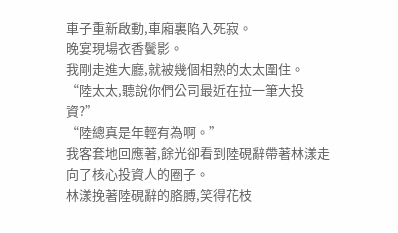車子重新啟動,車廂裏陷入死寂。
晚宴現場衣香鬢影。
我剛走進大廳,就被幾個相熟的太太圍住。
“陸太太,聽說你們公司最近在拉一筆大投資?”
“陸總真是年輕有為啊。”
我客套地回應著,餘光卻看到陸硯辭帶著林漾走向了核心投資人的圈子。
林漾挽著陸硯辭的胳膊,笑得花枝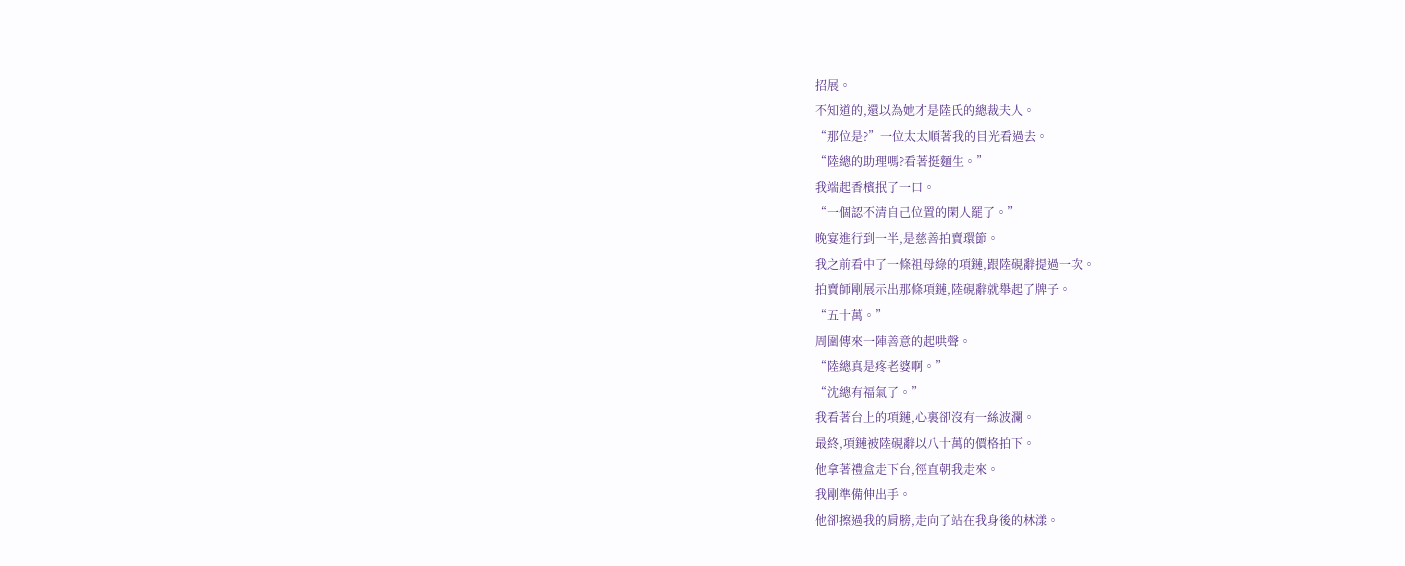招展。
不知道的,還以為她才是陸氏的總裁夫人。
“那位是?”一位太太順著我的目光看過去。
“陸總的助理嗎?看著挺麵生。”
我端起香檳抿了一口。
“一個認不清自己位置的閑人罷了。”
晚宴進行到一半,是慈善拍賣環節。
我之前看中了一條祖母綠的項鏈,跟陸硯辭提過一次。
拍賣師剛展示出那條項鏈,陸硯辭就舉起了牌子。
“五十萬。”
周圍傳來一陣善意的起哄聲。
“陸總真是疼老婆啊。”
“沈總有福氣了。”
我看著台上的項鏈,心裏卻沒有一絲波瀾。
最終,項鏈被陸硯辭以八十萬的價格拍下。
他拿著禮盒走下台,徑直朝我走來。
我剛準備伸出手。
他卻擦過我的肩膀,走向了站在我身後的林漾。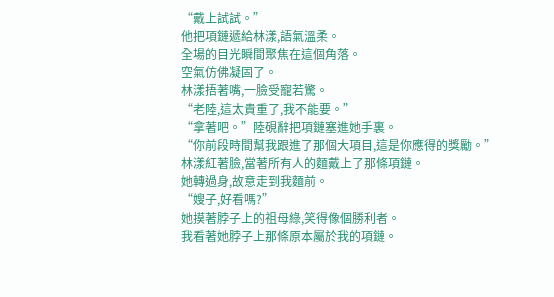“戴上試試。”
他把項鏈遞給林漾,語氣溫柔。
全場的目光瞬間聚焦在這個角落。
空氣仿佛凝固了。
林漾捂著嘴,一臉受寵若驚。
“老陸,這太貴重了,我不能要。”
“拿著吧。”陸硯辭把項鏈塞進她手裏。
“你前段時間幫我跟進了那個大項目,這是你應得的獎勵。”
林漾紅著臉,當著所有人的麵戴上了那條項鏈。
她轉過身,故意走到我麵前。
“嫂子,好看嗎?”
她摸著脖子上的祖母綠,笑得像個勝利者。
我看著她脖子上那條原本屬於我的項鏈。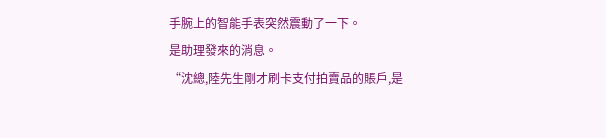手腕上的智能手表突然震動了一下。
是助理發來的消息。
“沈總,陸先生剛才刷卡支付拍賣品的賬戶,是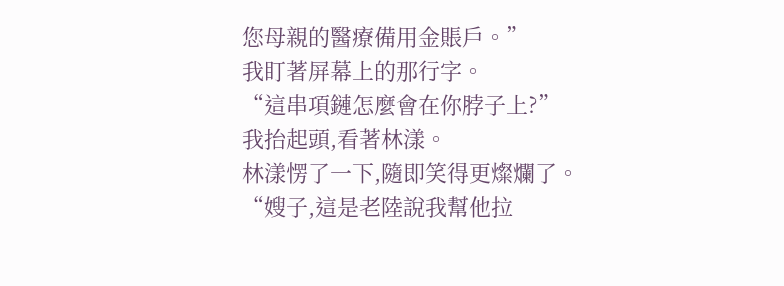您母親的醫療備用金賬戶。”
我盯著屏幕上的那行字。
“這串項鏈怎麼會在你脖子上?”
我抬起頭,看著林漾。
林漾愣了一下,隨即笑得更燦爛了。
“嫂子,這是老陸說我幫他拉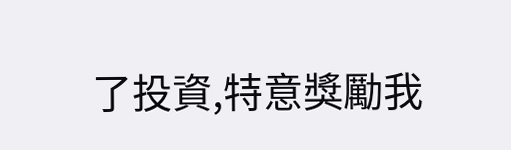了投資,特意獎勵我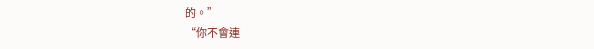的。”
“你不會連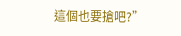這個也要搶吧?”